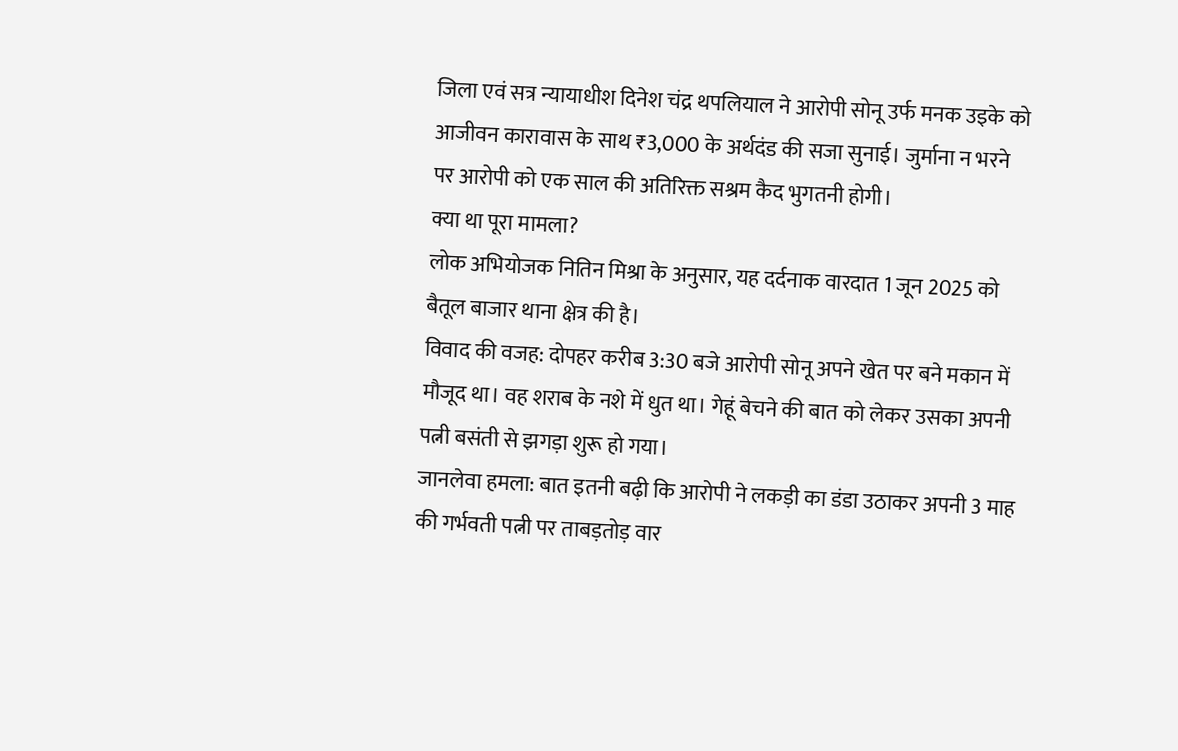जिला एवं सत्र न्यायाधीश दिनेश चंद्र थपलियाल ने आरोपी सोनू उर्फ मनक उइके को आजीवन कारावास के साथ ₹3,000 के अर्थदंड की सजा सुनाई। जुर्माना न भरने पर आरोपी को एक साल की अतिरिक्त सश्रम कैद भुगतनी होगी।
क्या था पूरा मामला?
लोक अभियोजक नितिन मिश्रा के अनुसार, यह दर्दनाक वारदात 1 जून 2025 को बैतूल बाजार थाना क्षेत्र की है।
विवाद की वजह: दोपहर करीब 3:30 बजे आरोपी सोनू अपने खेत पर बने मकान में मौजूद था। वह शराब के नशे में धुत था। गेहूं बेचने की बात को लेकर उसका अपनी पत्नी बसंती से झगड़ा शुरू हो गया।
जानलेवा हमला: बात इतनी बढ़ी कि आरोपी ने लकड़ी का डंडा उठाकर अपनी 3 माह की गर्भवती पत्नी पर ताबड़तोड़ वार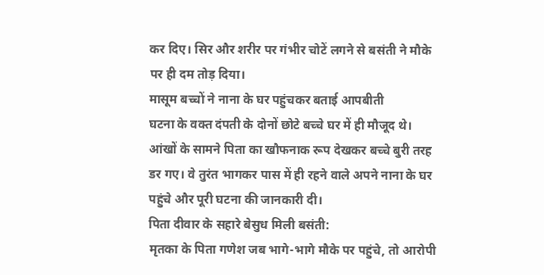कर दिए। सिर और शरीर पर गंभीर चोटें लगने से बसंती ने मौके पर ही दम तोड़ दिया।
मासूम बच्चों ने नाना के घर पहुंचकर बताई आपबीती
घटना के वक्त दंपती के दोनों छोटे बच्चे घर में ही मौजूद थे। आंखों के सामने पिता का खौफनाक रूप देखकर बच्चे बुरी तरह डर गए। वे तुरंत भागकर पास में ही रहने वाले अपने नाना के घर पहुंचे और पूरी घटना की जानकारी दी।
पिता दीवार के सहारे बेसुध मिली बसंती:
मृतका के पिता गणेश जब भागे-भागे मौके पर पहुंचे, तो आरोपी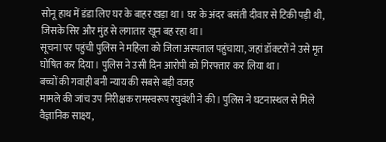सोनू हाथ में डंडा लिए घर के बाहर खड़ा था। घर के अंदर बसंती दीवार से टिकी पड़ी थी, जिसके सिर और मुंह से लगातार खून बह रहा था।
सूचना पर पहुंची पुलिस ने महिला को जिला अस्पताल पहुंचाया, जहां डॉक्टरों ने उसे मृत घोषित कर दिया। पुलिस ने उसी दिन आरोपी को गिरफ्तार कर लिया था।
बच्चों की गवाही बनी न्याय की सबसे बड़ी वजह
मामले की जांच उप निरीक्षक रामस्वरूप रघुवंशी ने की। पुलिस ने घटनास्थल से मिले वैज्ञानिक साक्ष्य,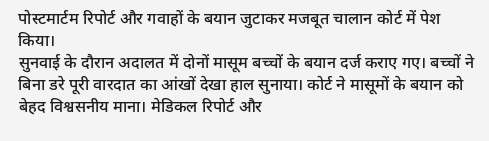पोस्टमार्टम रिपोर्ट और गवाहों के बयान जुटाकर मजबूत चालान कोर्ट में पेश किया।
सुनवाई के दौरान अदालत में दोनों मासूम बच्चों के बयान दर्ज कराए गए। बच्चों ने बिना डरे पूरी वारदात का आंखों देखा हाल सुनाया। कोर्ट ने मासूमों के बयान को बेहद विश्वसनीय माना। मेडिकल रिपोर्ट और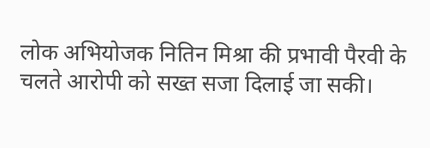लोक अभियोजक नितिन मिश्रा की प्रभावी पैरवी के चलते आरोपी को सख्त सजा दिलाई जा सकी।